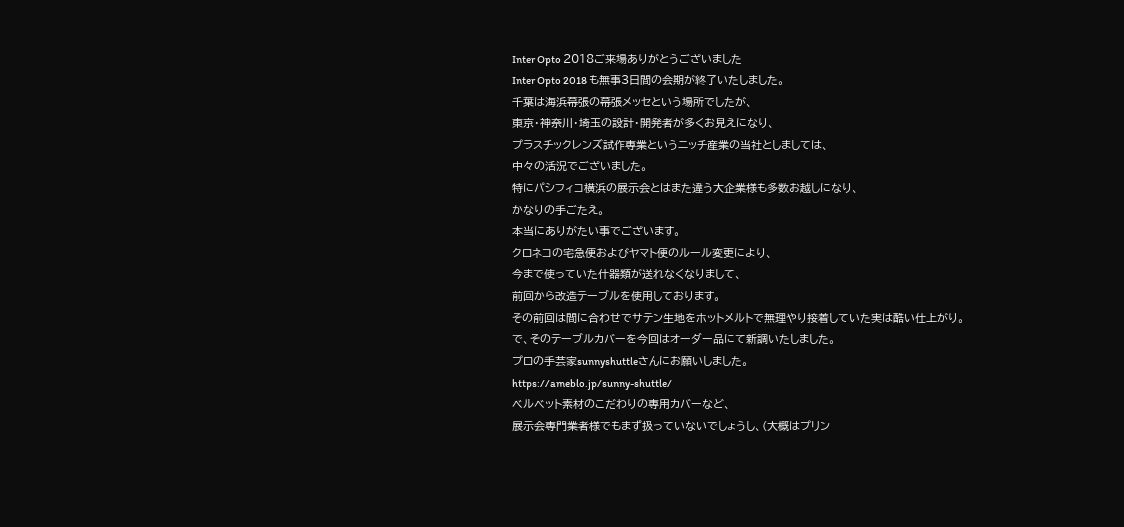Inter Opto 2018ご来場ありがとうございました
Inter Opto 2018 も無事3日間の会期が終了いたしました。
千葉は海浜幕張の幕張メッセという場所でしたが、
東京・神奈川・埼玉の設計・開発者が多くお見えになり、
プラスチックレンズ試作専業というニッチ産業の当社としましては、
中々の活況でございました。
特にパシフィコ横浜の展示会とはまた違う大企業様も多数お越しになり、
かなりの手ごたえ。
本当にありがたい事でございます。
クロネコの宅急便およびヤマト便のルール変更により、
今まで使っていた什器類が送れなくなりまして、
前回から改造テーブルを使用しております。
その前回は間に合わせでサテン生地をホットメルトで無理やり接着していた実は酷い仕上がり。
で、そのテーブルカバーを今回はオーダー品にて新調いたしました。
プロの手芸家sunnyshuttleさんにお願いしました。
https://ameblo.jp/sunny-shuttle/
ベルベット素材のこだわりの専用カバーなど、
展示会専門業者様でもまず扱っていないでしょうし、(大概はプリン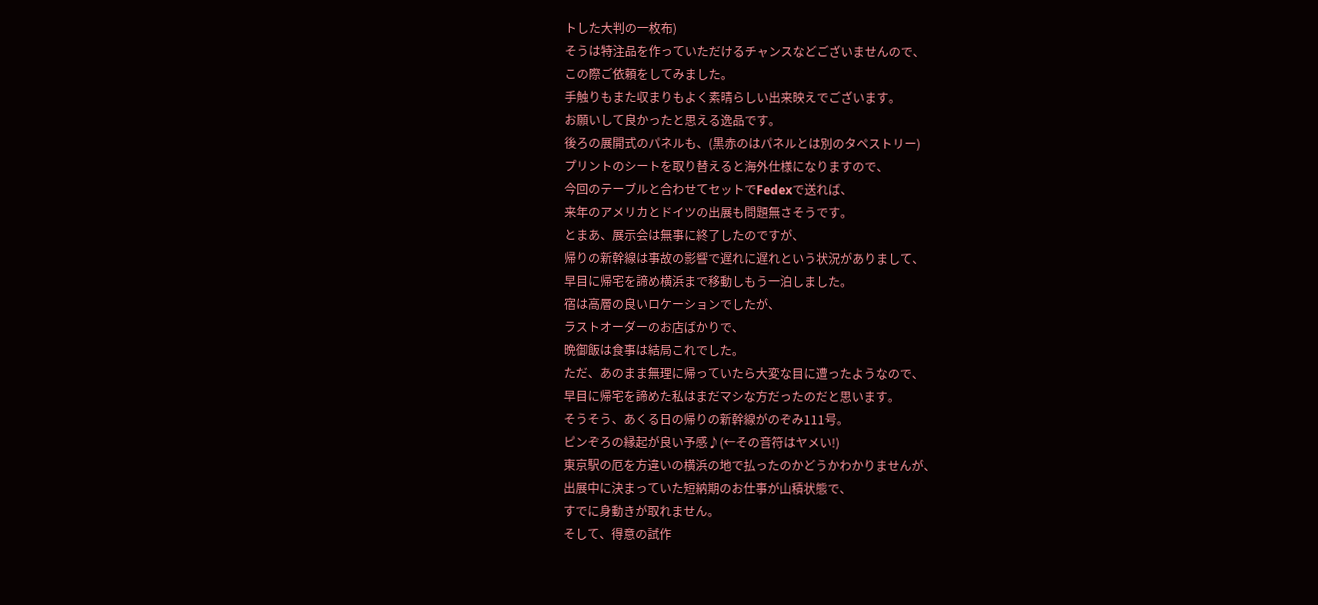トした大判の一枚布)
そうは特注品を作っていただけるチャンスなどございませんので、
この際ご依頼をしてみました。
手触りもまた収まりもよく素晴らしい出来映えでございます。
お願いして良かったと思える逸品です。
後ろの展開式のパネルも、(黒赤のはパネルとは別のタペストリー)
プリントのシートを取り替えると海外仕様になりますので、
今回のテーブルと合わせてセットでFedexで送れば、
来年のアメリカとドイツの出展も問題無さそうです。
とまあ、展示会は無事に終了したのですが、
帰りの新幹線は事故の影響で遅れに遅れという状況がありまして、
早目に帰宅を諦め横浜まで移動しもう一泊しました。
宿は高層の良いロケーションでしたが、
ラストオーダーのお店ばかりで、
晩御飯は食事は結局これでした。
ただ、あのまま無理に帰っていたら大変な目に遭ったようなので、
早目に帰宅を諦めた私はまだマシな方だったのだと思います。
そうそう、あくる日の帰りの新幹線がのぞみ111号。
ピンぞろの縁起が良い予感♪(←その音符はヤメい!)
東京駅の厄を方違いの横浜の地で払ったのかどうかわかりませんが、
出展中に決まっていた短納期のお仕事が山積状態で、
すでに身動きが取れません。
そして、得意の試作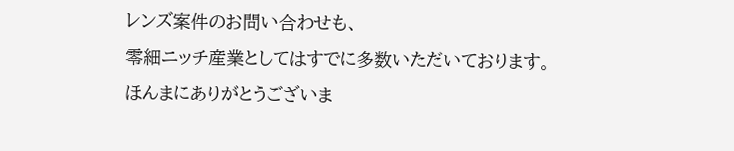レンズ案件のお問い合わせも、
零細ニッチ産業としてはすでに多数いただいております。
ほんまにありがとうございま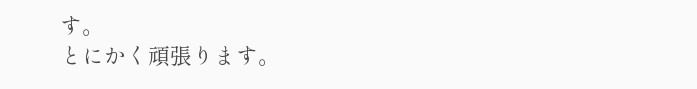す。
とにかく頑張ります。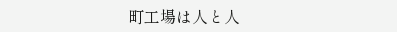町工場は人と人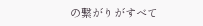の繋がりがすべて